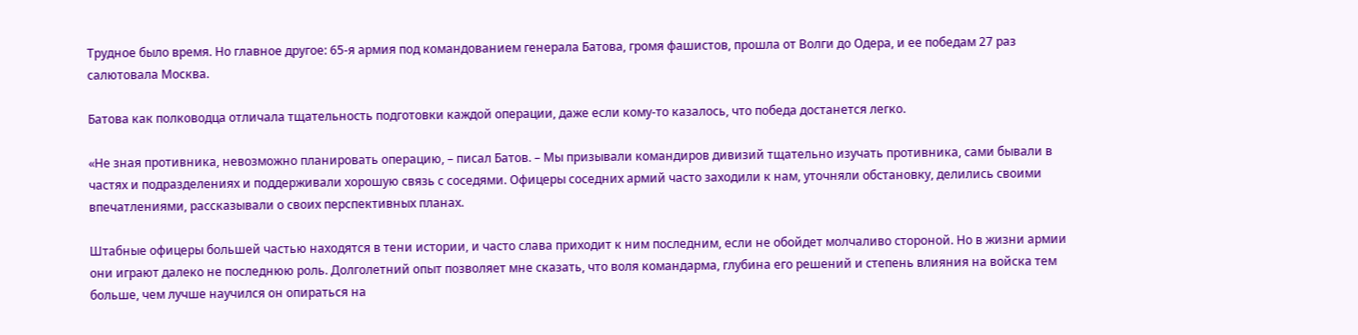Трудное было время. Но главное другое: 65-я армия под командованием генерала Батова, громя фашистов, прошла от Волги до Одера, и ее победам 27 раз салютовала Москва.

Батова как полководца отличала тщательность подготовки каждой операции, даже если кому-то казалось, что победа достанется легко.

«Не зная противника, невозможно планировать операцию, – писал Батов. – Мы призывали командиров дивизий тщательно изучать противника, сами бывали в частях и подразделениях и поддерживали хорошую связь с соседями. Офицеры соседних армий часто заходили к нам, уточняли обстановку, делились своими впечатлениями, рассказывали о своих перспективных планах.

Штабные офицеры большей частью находятся в тени истории, и часто слава приходит к ним последним, если не обойдет молчаливо стороной. Но в жизни армии они играют далеко не последнюю роль. Долголетний опыт позволяет мне сказать, что воля командарма, глубина его решений и степень влияния на войска тем больше, чем лучше научился он опираться на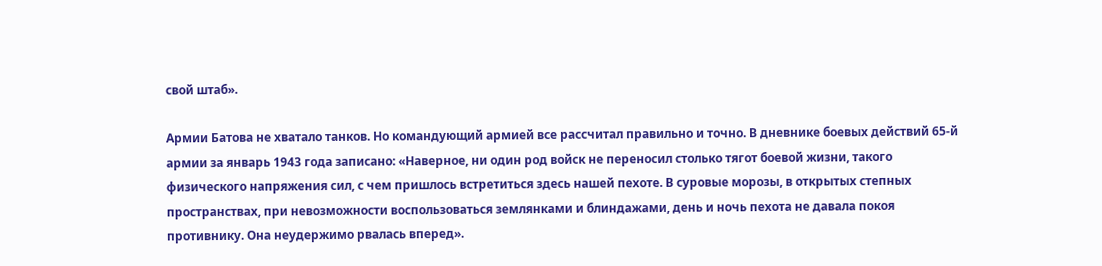свой штаб».

Армии Батова не хватало танков. Но командующий армией все рассчитал правильно и точно. В дневнике боевых действий 65-й армии за январь 1943 года записано: «Наверное, ни один род войск не переносил столько тягот боевой жизни, такого физического напряжения сил, с чем пришлось встретиться здесь нашей пехоте. В суровые морозы, в открытых степных пространствах, при невозможности воспользоваться землянками и блиндажами, день и ночь пехота не давала покоя противнику. Она неудержимо рвалась вперед».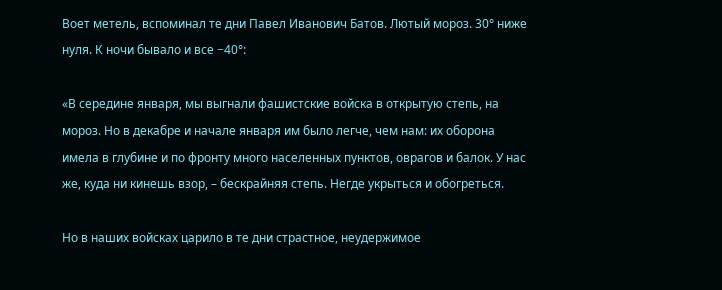Воет метель, вспоминал те дни Павел Иванович Батов. Лютый мороз. 30° ниже нуля. К ночи бывало и все −40°:

«В середине января, мы выгнали фашистские войска в открытую степь, на мороз. Но в декабре и начале января им было легче, чем нам: их оборона имела в глубине и по фронту много населенных пунктов, оврагов и балок. У нас же, куда ни кинешь взор, – бескрайняя степь. Негде укрыться и обогреться.

Но в наших войсках царило в те дни страстное, неудержимое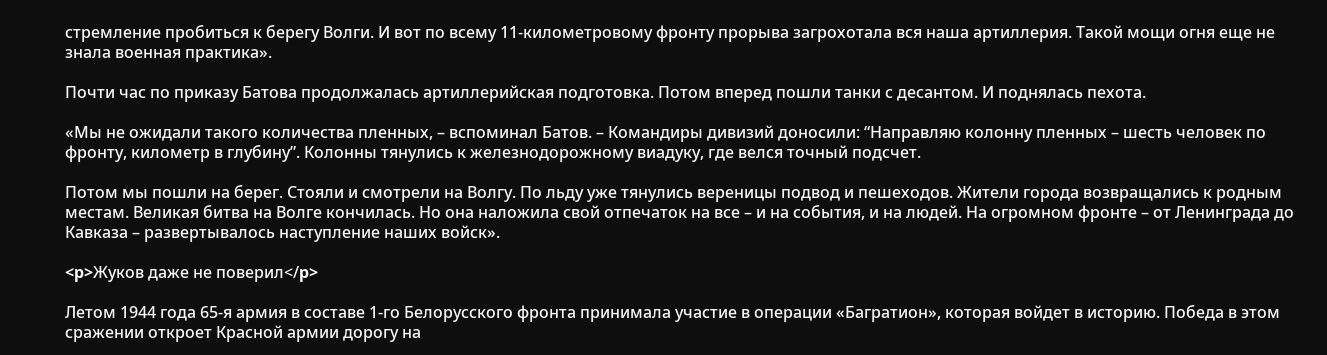стремление пробиться к берегу Волги. И вот по всему 11-километровому фронту прорыва загрохотала вся наша артиллерия. Такой мощи огня еще не знала военная практика».

Почти час по приказу Батова продолжалась артиллерийская подготовка. Потом вперед пошли танки с десантом. И поднялась пехота.

«Мы не ожидали такого количества пленных, – вспоминал Батов. – Командиры дивизий доносили: “Направляю колонну пленных – шесть человек по фронту, километр в глубину”. Колонны тянулись к железнодорожному виадуку, где велся точный подсчет.

Потом мы пошли на берег. Стояли и смотрели на Волгу. По льду уже тянулись вереницы подвод и пешеходов. Жители города возвращались к родным местам. Великая битва на Волге кончилась. Но она наложила свой отпечаток на все – и на события, и на людей. На огромном фронте – от Ленинграда до Кавказа – развертывалось наступление наших войск».

<p>Жуков даже не поверил</p>

Летом 1944 года 65-я армия в составе 1-го Белорусского фронта принимала участие в операции «Багратион», которая войдет в историю. Победа в этом сражении откроет Красной армии дорогу на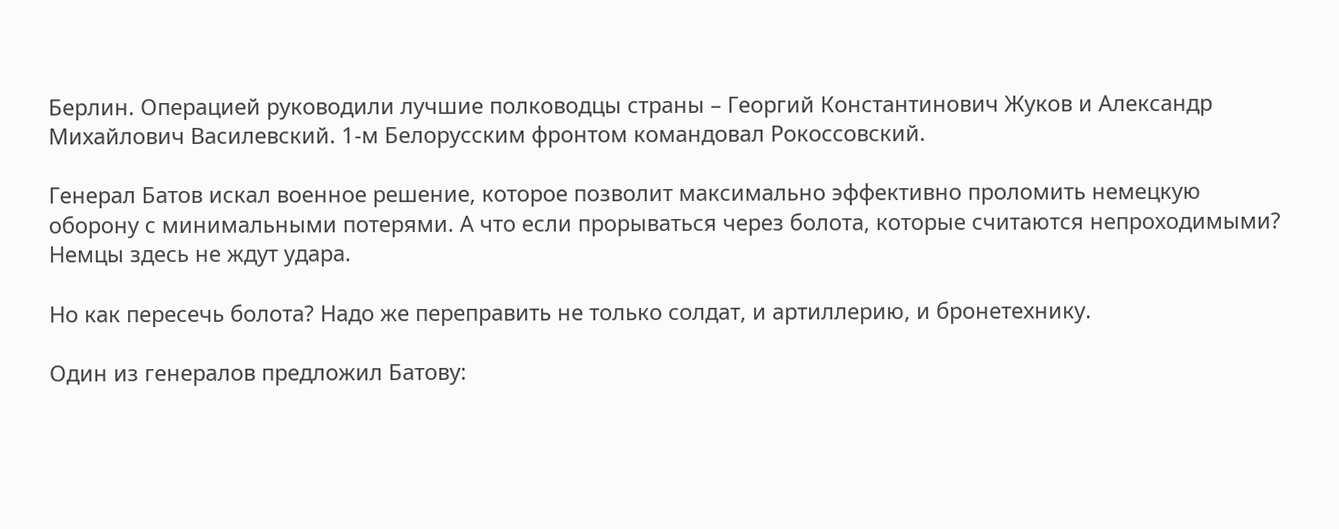Берлин. Операцией руководили лучшие полководцы страны – Георгий Константинович Жуков и Александр Михайлович Василевский. 1-м Белорусским фронтом командовал Рокоссовский.

Генерал Батов искал военное решение, которое позволит максимально эффективно проломить немецкую оборону с минимальными потерями. А что если прорываться через болота, которые считаются непроходимыми? Немцы здесь не ждут удара.

Но как пересечь болота? Надо же переправить не только солдат, и артиллерию, и бронетехнику.

Один из генералов предложил Батову: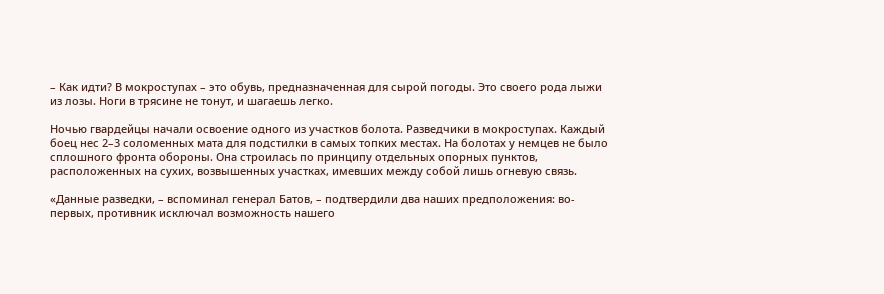– Как идти? В мокроступах – это обувь, предназначенная для сырой погоды. Это своего рода лыжи из лозы. Ноги в трясине не тонут, и шагаешь легко.

Ночью гвардейцы начали освоение одного из участков болота. Разведчики в мокроступах. Каждый боец нес 2–3 соломенных мата для подстилки в самых топких местах. На болотах у немцев не было сплошного фронта обороны. Она строилась по принципу отдельных опорных пунктов, расположенных на сухих, возвышенных участках, имевших между собой лишь огневую связь.

«Данные разведки, – вспоминал генерал Батов, – подтвердили два наших предположения: во-первых, противник исключал возможность нашего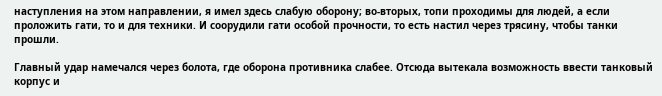наступления на этом направлении, я имел здесь слабую оборону; во-вторых, топи проходимы для людей, а если проложить гати, то и для техники. И соорудили гати особой прочности, то есть настил через трясину, чтобы танки прошли.

Главный удар намечался через болота, где оборона противника слабее. Отсюда вытекала возможность ввести танковый корпус и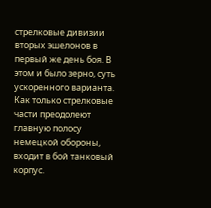стрелковые дивизии вторых эшелонов в первый же день боя. В этом и было зерно, суть ускоренного варианта. Как только стрелковые части преодолеют главную полосу немецкой обороны, входит в бой танковый корпус.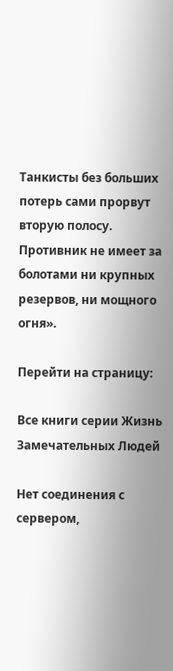Танкисты без больших потерь сами прорвут вторую полосу. Противник не имеет за болотами ни крупных резервов, ни мощного огня».

Перейти на страницу:

Все книги серии Жизнь Замечательных Людей

Нет соединения с сервером,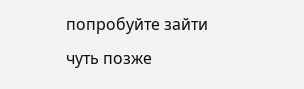попробуйте зайти чуть позже